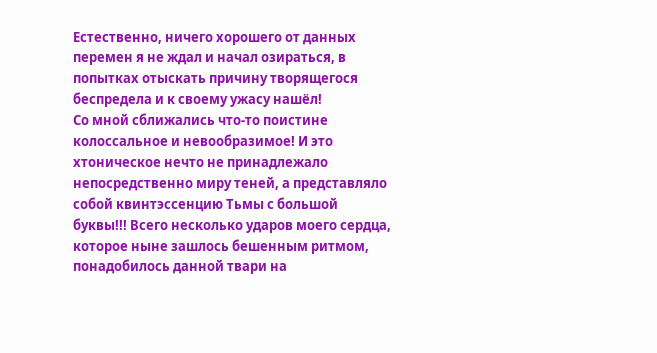Естественно, ничего хорошего от данных перемен я не ждал и начал озираться, в попытках отыскать причину творящегося беспредела и к своему ужасу нашёл!
Со мной сближались что-то поистине колоссальное и невообразимое! И это хтоническое нечто не принадлежало непосредственно миру теней, а представляло собой квинтэссенцию Тьмы с большой буквы!!! Всего несколько ударов моего сердца, которое ныне зашлось бешенным ритмом, понадобилось данной твари на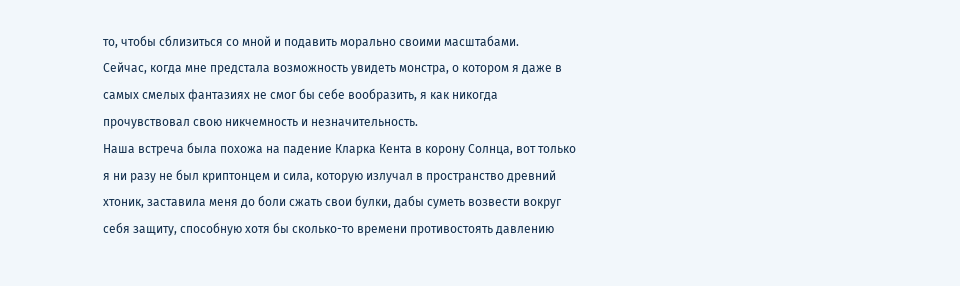то, чтобы сблизиться со мной и подавить морально своими масштабами.
Сейчас, когда мне предстала возможность увидеть монстра, о котором я даже в самых смелых фантазиях не смог бы себе вообразить, я как никогда прочувствовал свою никчемность и незначительность.
Наша встреча была похожа на падение Кларка Кента в корону Солнца, вот только я ни разу не был криптонцем и сила, которую излучал в пространство древний хтоник, заставила меня до боли сжать свои булки, дабы суметь возвести вокруг себя защиту, способную хотя бы сколько-то времени противостоять давлению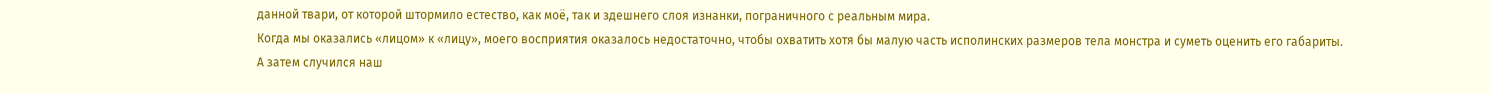данной твари, от которой штормило естество, как моё, так и здешнего слоя изнанки, пограничного с реальным мира.
Когда мы оказались «лицом» к «лицу», моего восприятия оказалось недостаточно, чтобы охватить хотя бы малую часть исполинских размеров тела монстра и суметь оценить его габариты.
А затем случился наш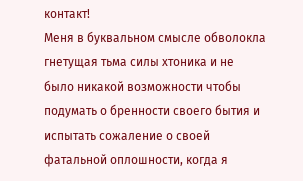контакт!
Меня в буквальном смысле обволокла гнетущая тьма силы хтоника и не было никакой возможности чтобы подумать о бренности своего бытия и испытать сожаление о своей фатальной оплошности, когда я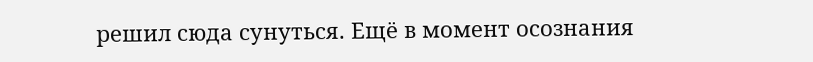решил сюда сунуться. Ещё в момент осознания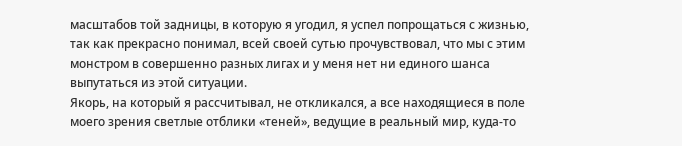масштабов той задницы, в которую я угодил, я успел попрощаться с жизнью, так как прекрасно понимал, всей своей сутью прочувствовал, что мы с этим монстром в совершенно разных лигах и у меня нет ни единого шанса выпутаться из этой ситуации.
Якорь, на который я рассчитывал, не откликался, а все находящиеся в поле моего зрения светлые отблики «теней», ведущие в реальный мир, куда-то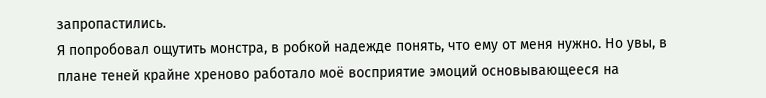запропастились.
Я попробовал ощутить монстра, в робкой надежде понять, что ему от меня нужно. Но увы, в плане теней крайне хреново работало моё восприятие эмоций основывающееся на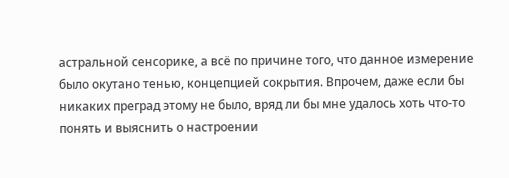астральной сенсорике, а всё по причине того, что данное измерение было окутано тенью, концепцией сокрытия. Впрочем, даже если бы никаких преград этому не было, вряд ли бы мне удалось хоть что-то понять и выяснить о настроении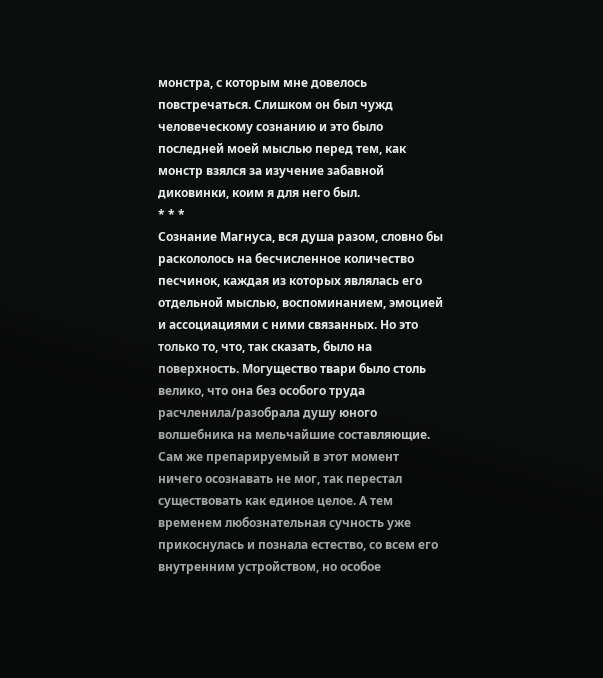монстра, с которым мне довелось повстречаться. Слишком он был чужд человеческому сознанию и это было последней моей мыслью перед тем, как монстр взялся за изучение забавной диковинки, коим я для него был.
* * *
Сознание Магнуса, вся душа разом, словно бы раскололось на бесчисленное количество песчинок, каждая из которых являлась его отдельной мыслью, воспоминанием, эмоцией и ассоциациями с ними связанных. Но это только то, что, так сказать, было на поверхность. Могущество твари было столь велико, что она без особого труда расчленила/разобрала душу юного волшебника на мельчайшие составляющие. Сам же препарируемый в этот момент ничего осознавать не мог, так перестал существовать как единое целое. А тем временем любознательная сучность уже прикоснулась и познала естество, со всем его внутренним устройством, но особое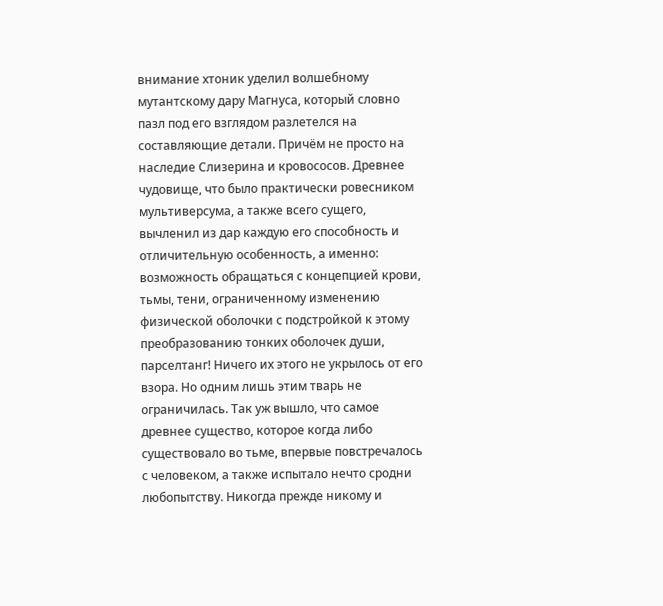внимание хтоник уделил волшебному мутантскому дару Магнуса, который словно пазл под его взглядом разлетелся на составляющие детали. Причём не просто на наследие Слизерина и кровососов. Древнее чудовище, что было практически ровесником мультиверсума, а также всего сущего, вычленил из дар каждую его способность и отличительную особенность, а именно: возможность обращаться с концепцией крови, тьмы, тени, ограниченному изменению физической оболочки с подстройкой к этому преобразованию тонких оболочек души, парселтанг! Ничего их этого не укрылось от его взора. Но одним лишь этим тварь не ограничилась. Так уж вышло, что самое древнее существо, которое когда либо существовало во тьме, впервые повстречалось с человеком, а также испытало нечто сродни любопытству. Никогда прежде никому и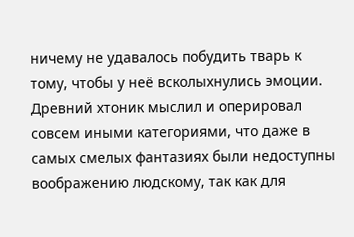ничему не удавалось побудить тварь к тому, чтобы у неё всколыхнулись эмоции. Древний хтоник мыслил и оперировал совсем иными категориями, что даже в самых смелых фантазиях были недоступны воображению людскому, так как для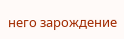него зарождение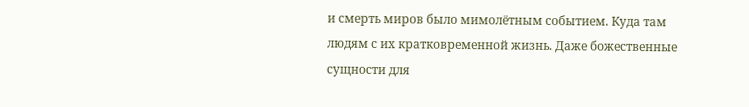и смерть миров было мимолётным событием. Куда там людям с их кратковременной жизнь. Даже божественные сущности для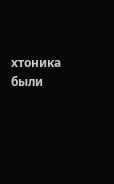хтоника были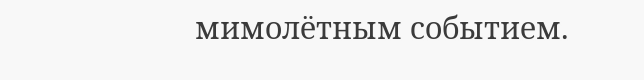мимолётным событием.